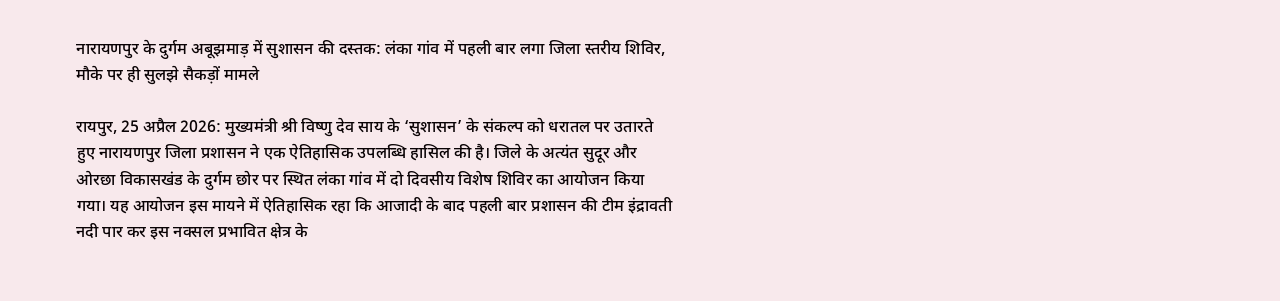नारायणपुर के दुर्गम अबूझमाड़ में सुशासन की दस्तक: लंका गांव में पहली बार लगा जिला स्तरीय शिविर, मौके पर ही सुलझे सैकड़ों मामले

रायपुर, 25 अप्रैल 2026: मुख्यमंत्री श्री विष्णु देव साय के ‘सुशासन’ के संकल्प को धरातल पर उतारते हुए नारायणपुर जिला प्रशासन ने एक ऐतिहासिक उपलब्धि हासिल की है। जिले के अत्यंत सुदूर और ओरछा विकासखंड के दुर्गम छोर पर स्थित लंका गांव में दो दिवसीय विशेष शिविर का आयोजन किया गया। यह आयोजन इस मायने में ऐतिहासिक रहा कि आजादी के बाद पहली बार प्रशासन की टीम इंद्रावती नदी पार कर इस नक्सल प्रभावित क्षेत्र के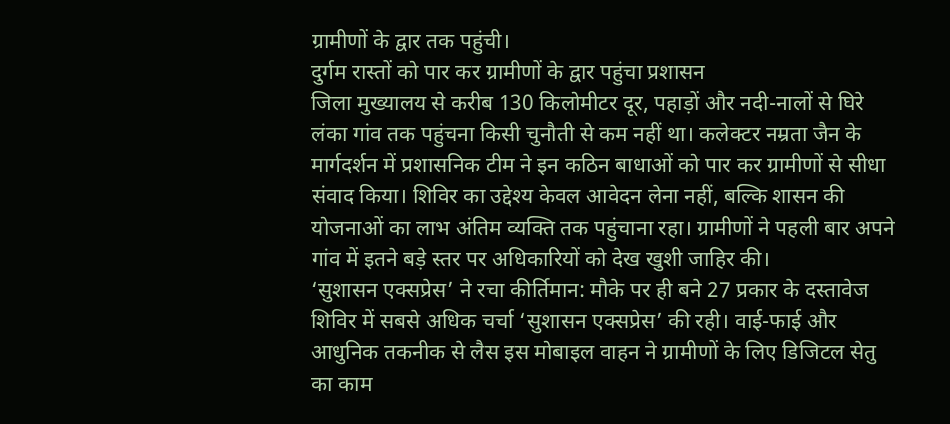ग्रामीणों के द्वार तक पहुंची।
दुर्गम रास्तों को पार कर ग्रामीणों के द्वार पहुंचा प्रशासन
जिला मुख्यालय से करीब 130 किलोमीटर दूर, पहाड़ों और नदी-नालों से घिरे लंका गांव तक पहुंचना किसी चुनौती से कम नहीं था। कलेक्टर नम्रता जैन के मार्गदर्शन में प्रशासनिक टीम ने इन कठिन बाधाओं को पार कर ग्रामीणों से सीधा संवाद किया। शिविर का उद्देश्य केवल आवेदन लेना नहीं, बल्कि शासन की योजनाओं का लाभ अंतिम व्यक्ति तक पहुंचाना रहा। ग्रामीणों ने पहली बार अपने गांव में इतने बड़े स्तर पर अधिकारियों को देख खुशी जाहिर की।
‘सुशासन एक्सप्रेस’ ने रचा कीर्तिमान: मौके पर ही बने 27 प्रकार के दस्तावेज
शिविर में सबसे अधिक चर्चा ‘सुशासन एक्सप्रेस’ की रही। वाई-फाई और आधुनिक तकनीक से लैस इस मोबाइल वाहन ने ग्रामीणों के लिए डिजिटल सेतु का काम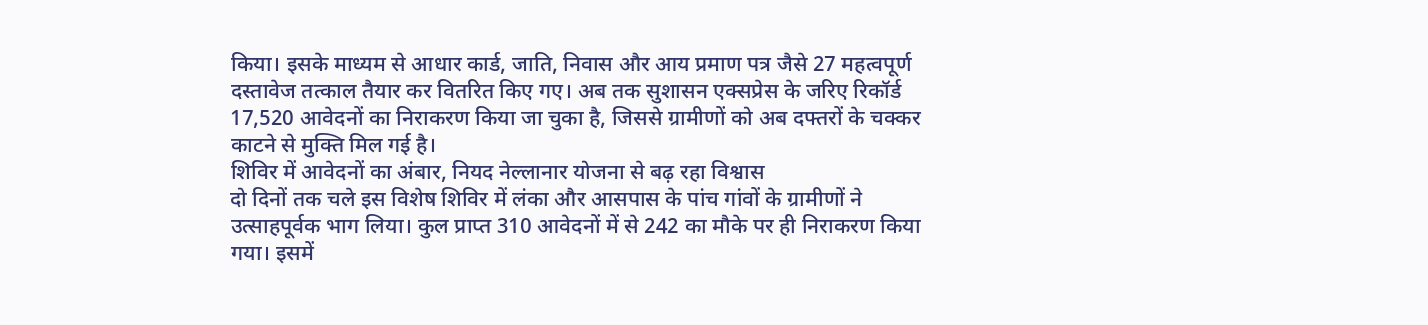किया। इसके माध्यम से आधार कार्ड, जाति, निवास और आय प्रमाण पत्र जैसे 27 महत्वपूर्ण दस्तावेज तत्काल तैयार कर वितरित किए गए। अब तक सुशासन एक्सप्रेस के जरिए रिकॉर्ड 17,520 आवेदनों का निराकरण किया जा चुका है, जिससे ग्रामीणों को अब दफ्तरों के चक्कर काटने से मुक्ति मिल गई है।
शिविर में आवेदनों का अंबार, नियद नेल्लानार योजना से बढ़ रहा विश्वास
दो दिनों तक चले इस विशेष शिविर में लंका और आसपास के पांच गांवों के ग्रामीणों ने उत्साहपूर्वक भाग लिया। कुल प्राप्त 310 आवेदनों में से 242 का मौके पर ही निराकरण किया गया। इसमें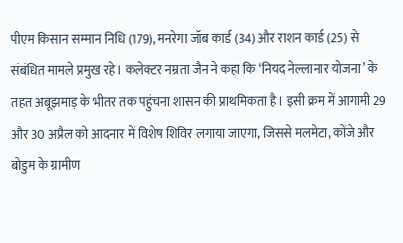पीएम किसान सम्मान निधि (179), मनरेगा जॉब कार्ड (34) और राशन कार्ड (25) से संबंधित मामले प्रमुख रहे। कलेक्टर नम्रता जैन ने कहा कि ‘नियद नेल्लानार योजना’ के तहत अबूझमाड़ के भीतर तक पहुंचना शासन की प्राथमिकता है। इसी क्रम में आगामी 29 और 30 अप्रैल को आदनार में विशेष शिविर लगाया जाएगा, जिससे मलमेटा, कोंजे और बोडुम के ग्रामीण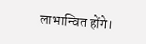लाभान्वित होंगे।